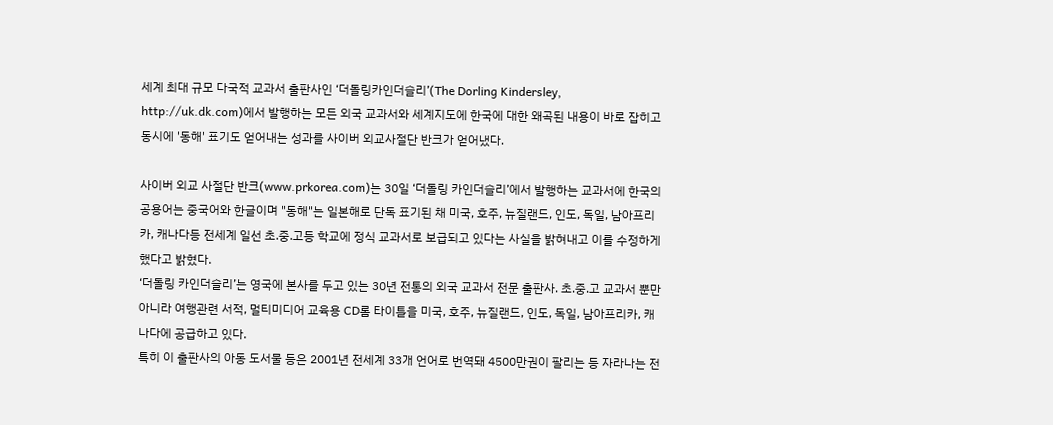세계 최대 규모 다국적 교과서 출판사인 ‘더돌링카인더슬리’(The Dorling Kindersley, http://uk.dk.com)에서 발행하는 모든 외국 교과서와 세계지도에 한국에 대한 왜곡된 내용이 바로 잡히고 동시에 '동해' 표기도 얻어내는 성과를 사이버 외교사절단 반크가 얻어냈다.

사이버 외교 사절단 반크(www.prkorea.com)는 30일 ‘더돌링 카인더슬리’에서 발행하는 교과서에 한국의 공용어는 중국어와 한글이며 "동해"는 일본해로 단독 표기된 채 미국, 호주, 뉴질랜드, 인도, 독일, 남아프리카, 캐나다등 전세계 일선 초.중.고등 학교에 정식 교과서로 보급되고 있다는 사실을 밝혀내고 이를 수정하게 했다고 밝혔다.
‘더돌링 카인더슬리’는 영국에 본사를 두고 있는 30년 전통의 외국 교과서 전문 출판사. 초.중.고 교과서 뿐만 아니라 여행관련 서적, 멀티미디어 교육용 CD롬 타이틀을 미국, 호주, 뉴질랜드, 인도, 독일, 남아프리카, 캐나다에 공급하고 있다.
특히 이 출판사의 아동 도서물 등은 2001년 전세계 33개 언어로 번역돼 4500만권이 팔리는 등 자라나는 전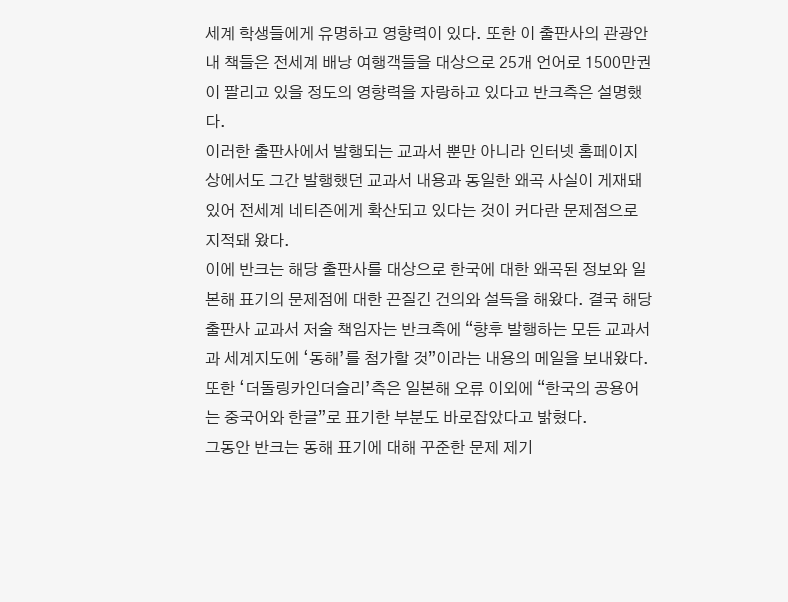세계 학생들에게 유명하고 영향력이 있다. 또한 이 출판사의 관광안내 책들은 전세계 배낭 여행객들을 대상으로 25개 언어로 1500만권이 팔리고 있을 정도의 영향력을 자랑하고 있다고 반크측은 설명했다.
이러한 출판사에서 발행되는 교과서 뿐만 아니라 인터넷 홈페이지상에서도 그간 발행했던 교과서 내용과 동일한 왜곡 사실이 게재돼 있어 전세계 네티즌에게 확산되고 있다는 것이 커다란 문제점으로 지적돼 왔다.
이에 반크는 해당 출판사를 대상으로 한국에 대한 왜곡된 정보와 일본해 표기의 문제점에 대한 끈질긴 건의와 설득을 해왔다. 결국 해당 출판사 교과서 저술 책임자는 반크측에 “향후 발행하는 모든 교과서과 세계지도에 ‘동해’를 첨가할 것”이라는 내용의 메일을 보내왔다.
또한 ‘더돌링카인더슬리’측은 일본해 오류 이외에 “한국의 공용어는 중국어와 한글”로 표기한 부분도 바로잡았다고 밝혔다.
그동안 반크는 동해 표기에 대해 꾸준한 문제 제기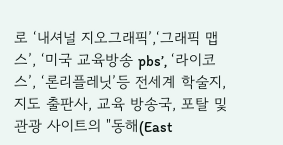로 ‘내셔널 지오그래픽’,‘그래픽 맵스’, ‘미국 교육방송 pbs’, ‘라이코스’, ‘론리플레닛’등 전세계 학술지, 지도 출판사, 교육 방송국, 포탈 및 관광 사이트의 "동해(East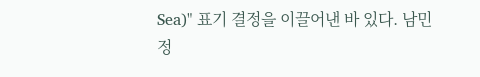Sea)" 표기 결정을 이끌어낸 바 있다. 남민정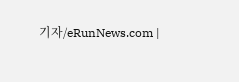기자/eRunNews.com |